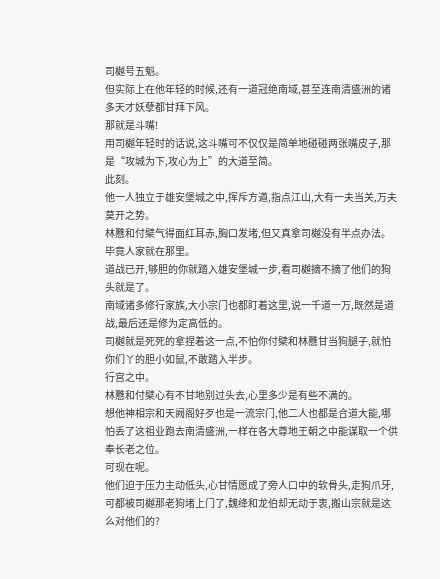司樾号五魁。
但实际上在他年轻的时候,还有一道冠绝南域,甚至连南清盛洲的诸多天才妖孽都甘拜下风。
那就是斗嘴!
用司樾年轻时的话说,这斗嘴可不仅仅是简单地碰碰两张嘴皮子,那是“攻城为下,攻心为上”的大道至简。
此刻。
他一人独立于雄安堡城之中,挥斥方遒,指点江山,大有一夫当关,万夫莫开之势。
林戁和付檗气得面红耳赤,胸口发堵,但又真拿司樾没有半点办法。
毕竟人家就在那里。
道战已开,够胆的你就踏入雄安堡城一步,看司樾摘不摘了他们的狗头就是了。
南域诸多修行家族,大小宗门也都盯着这里,说一千道一万,既然是道战,最后还是修为定高低的。
司樾就是死死的拿捏着这一点,不怕你付檗和林戁甘当狗腿子,就怕你们丫的胆小如鼠,不敢踏入半步。
行宫之中。
林戁和付檗心有不甘地别过头去,心里多少是有些不满的。
想他神相宗和天阙阁好歹也是一流宗门,他二人也都是合道大能,哪怕丢了这祖业跑去南清盛洲,一样在各大尊地王朝之中能谋取一个供奉长老之位。
可现在呢。
他们迫于压力主动低头,心甘情愿成了旁人口中的软骨头,走狗爪牙,可都被司樾那老狗堵上门了,魏绛和龙伯却无动于衷,搬山宗就是这么对他们的?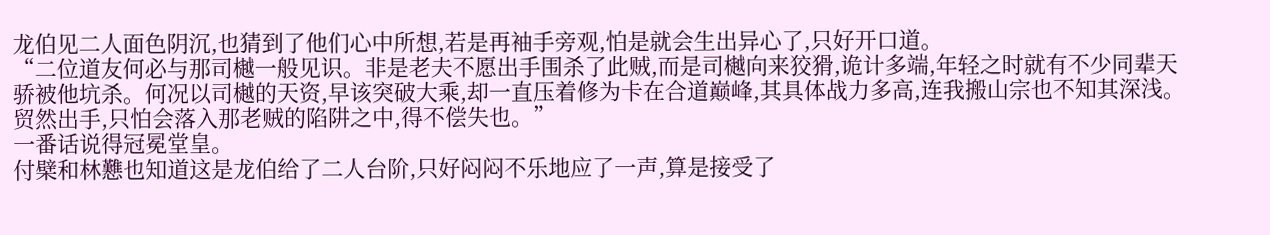龙伯见二人面色阴沉,也猜到了他们心中所想,若是再袖手旁观,怕是就会生出异心了,只好开口道。
“二位道友何必与那司樾一般见识。非是老夫不愿出手围杀了此贼,而是司樾向来狡猾,诡计多端,年轻之时就有不少同辈天骄被他坑杀。何况以司樾的天资,早该突破大乘,却一直压着修为卡在合道巅峰,其具体战力多高,连我搬山宗也不知其深浅。贸然出手,只怕会落入那老贼的陷阱之中,得不偿失也。”
一番话说得冠冕堂皇。
付檗和林戁也知道这是龙伯给了二人台阶,只好闷闷不乐地应了一声,算是接受了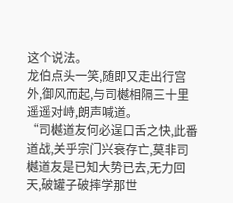这个说法。
龙伯点头一笑,随即又走出行宫外,御风而起,与司樾相隔三十里遥遥对峙,朗声喊道。
“司樾道友何必逞口舌之快,此番道战,关乎宗门兴衰存亡,莫非司樾道友是已知大势已去,无力回天,破罐子破摔学那世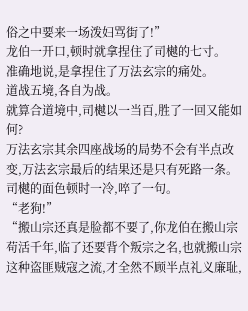俗之中要来一场泼妇骂街了!”
龙伯一开口,顿时就拿捏住了司樾的七寸。
准确地说,是拿捏住了万法玄宗的痛处。
道战五境,各自为战。
就算合道境中,司樾以一当百,胜了一回又能如何?
万法玄宗其余四座战场的局势不会有半点改变,万法玄宗最后的结果还是只有死路一条。
司樾的面色顿时一冷,啐了一句。
“老狗!”
“搬山宗还真是脸都不要了,你龙伯在搬山宗苟活千年,临了还要背个叛宗之名,也就搬山宗这种盗匪贼寇之流,才全然不顾半点礼义廉耻,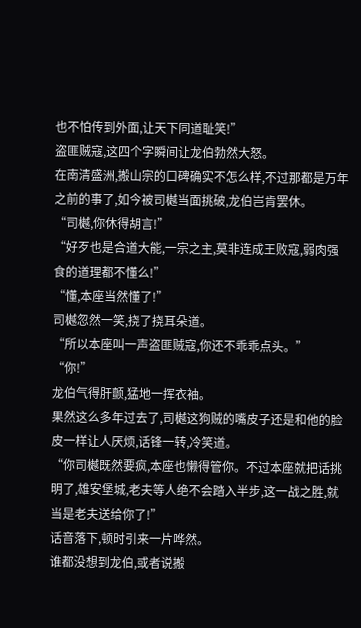也不怕传到外面,让天下同道耻笑!”
盗匪贼寇,这四个字瞬间让龙伯勃然大怒。
在南清盛洲,搬山宗的口碑确实不怎么样,不过那都是万年之前的事了,如今被司樾当面挑破,龙伯岂肯罢休。
“司樾,你休得胡言!”
“好歹也是合道大能,一宗之主,莫非连成王败寇,弱肉强食的道理都不懂么!”
“懂,本座当然懂了!”
司樾忽然一笑,挠了挠耳朵道。
“所以本座叫一声盗匪贼寇,你还不乖乖点头。”
“你!”
龙伯气得肝颤,猛地一挥衣袖。
果然这么多年过去了,司樾这狗贼的嘴皮子还是和他的脸皮一样让人厌烦,话锋一转,冷笑道。
“你司樾既然要疯,本座也懒得管你。不过本座就把话挑明了,雄安堡城,老夫等人绝不会踏入半步,这一战之胜,就当是老夫送给你了!”
话音落下,顿时引来一片哗然。
谁都没想到龙伯,或者说搬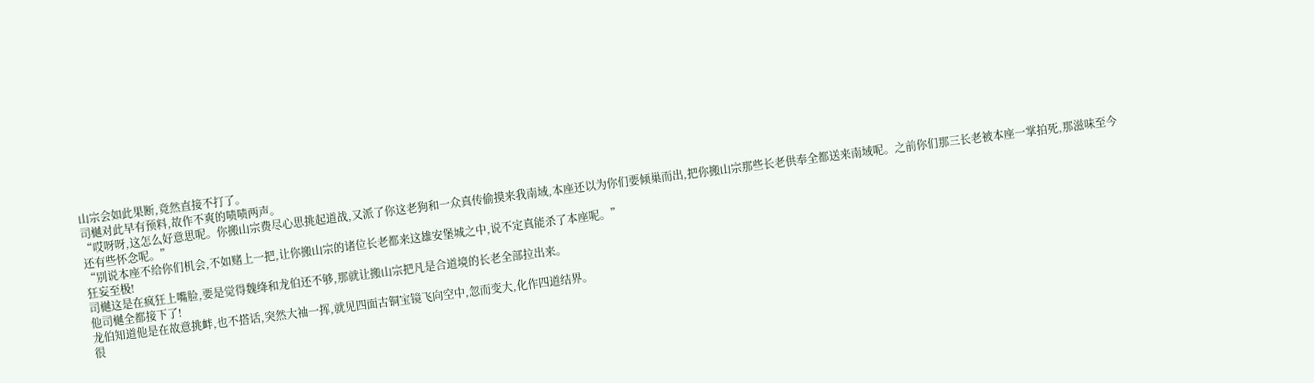山宗会如此果断,竟然直接不打了。
司樾对此早有预料,故作不爽的啧啧两声。
“哎呀呀,这怎么好意思呢。你搬山宗费尽心思挑起道战,又派了你这老狗和一众真传偷摸来我南域,本座还以为你们要倾巢而出,把你搬山宗那些长老供奉全都送来南域呢。之前你们那三长老被本座一掌拍死,那滋味至今还有些怀念呢。”
“别说本座不给你们机会,不如赌上一把,让你搬山宗的诸位长老都来这雄安堡城之中,说不定真能杀了本座呢。”
狂妄至极!
司樾这是在疯狂上嘴脸,要是觉得魏绛和龙伯还不够,那就让搬山宗把凡是合道境的长老全部拉出来。
他司樾全都接下了!
龙伯知道他是在故意挑衅,也不搭话,突然大袖一挥,就见四面古铜宝镜飞向空中,忽而变大,化作四道结界。
很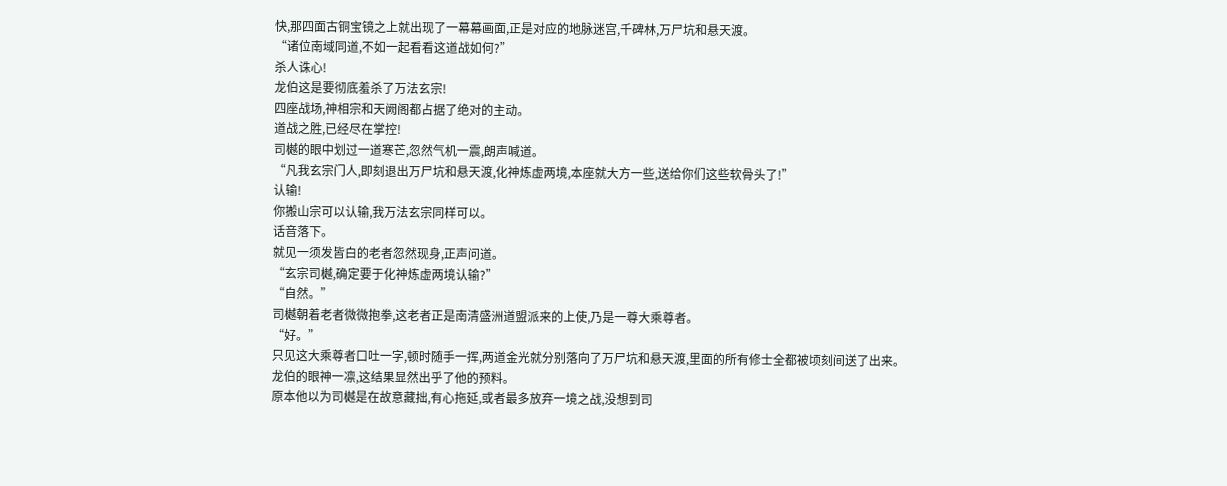快,那四面古铜宝镜之上就出现了一幕幕画面,正是对应的地脉迷宫,千碑林,万尸坑和悬天渡。
“诸位南域同道,不如一起看看这道战如何?”
杀人诛心!
龙伯这是要彻底羞杀了万法玄宗!
四座战场,神相宗和天阙阁都占据了绝对的主动。
道战之胜,已经尽在掌控!
司樾的眼中划过一道寒芒,忽然气机一震,朗声喊道。
“凡我玄宗门人,即刻退出万尸坑和悬天渡,化神炼虚两境,本座就大方一些,送给你们这些软骨头了!”
认输!
你搬山宗可以认输,我万法玄宗同样可以。
话音落下。
就见一须发皆白的老者忽然现身,正声问道。
“玄宗司樾,确定要于化神炼虚两境认输?”
“自然。”
司樾朝着老者微微抱拳,这老者正是南清盛洲道盟派来的上使,乃是一尊大乘尊者。
“好。”
只见这大乘尊者口吐一字,顿时随手一挥,两道金光就分别落向了万尸坑和悬天渡,里面的所有修士全都被顷刻间送了出来。
龙伯的眼神一凛,这结果显然出乎了他的预料。
原本他以为司樾是在故意藏拙,有心拖延,或者最多放弃一境之战,没想到司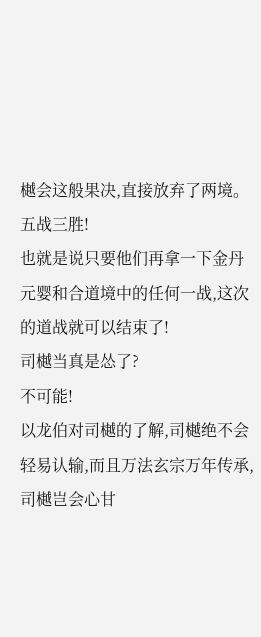樾会这般果决,直接放弃了两境。
五战三胜!
也就是说只要他们再拿一下金丹元婴和合道境中的任何一战,这次的道战就可以结束了!
司樾当真是怂了?
不可能!
以龙伯对司樾的了解,司樾绝不会轻易认输,而且万法玄宗万年传承,司樾岂会心甘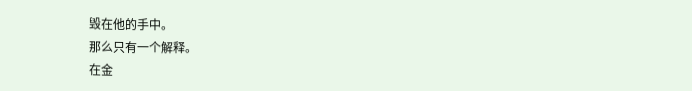毁在他的手中。
那么只有一个解释。
在金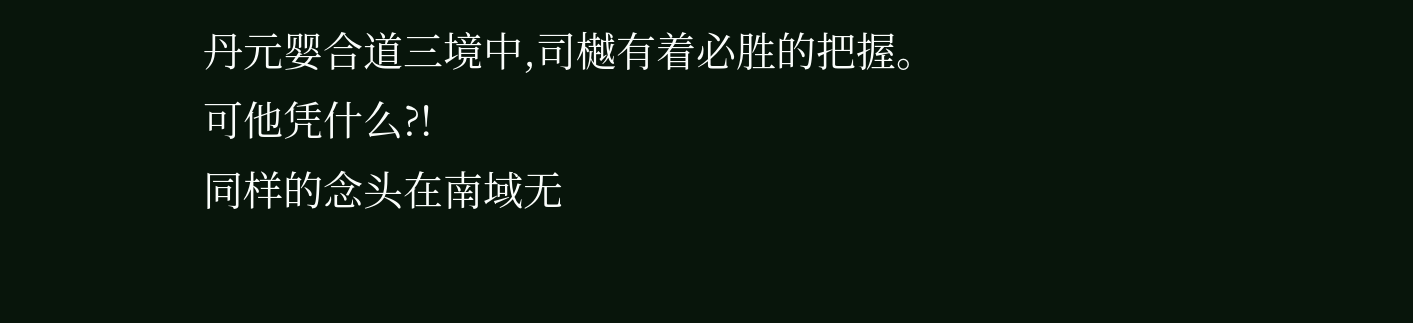丹元婴合道三境中,司樾有着必胜的把握。
可他凭什么?!
同样的念头在南域无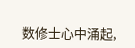数修士心中涌起,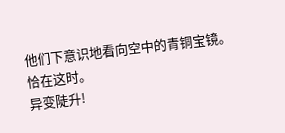他们下意识地看向空中的青铜宝镜。
恰在这时。
异变陡升!